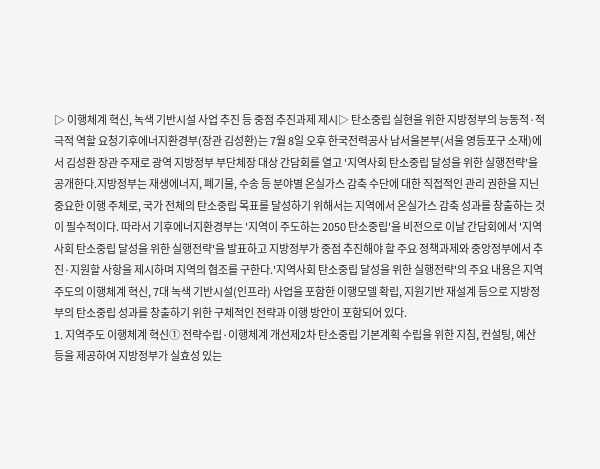▷ 이행체계 혁신, 녹색 기반시설 사업 추진 등 중점 추진과제 제시▷ 탄소중립 실현을 위한 지방정부의 능동적·적극적 역할 요청기후에너지환경부(장관 김성환)는 7월 8일 오후 한국전력공사 남서울본부(서울 영등포구 소재)에서 김성환 장관 주재로 광역 지방정부 부단체장 대상 간담회를 열고 '지역사회 탄소중립 달성을 위한 실행전략'을 공개한다.지방정부는 재생에너지, 폐기물, 수송 등 분야별 온실가스 감축 수단에 대한 직접적인 관리 권한을 지닌 중요한 이행 주체로, 국가 전체의 탄소중립 목표를 달성하기 위해서는 지역에서 온실가스 감축 성과를 창출하는 것이 필수적이다. 따라서 기후에너지환경부는 '지역이 주도하는 2050 탄소중립'을 비전으로 이날 간담회에서 '지역사회 탄소중립 달성을 위한 실행전략'을 발표하고 지방정부가 중점 추진해야 할 주요 정책과제와 중앙정부에서 추진·지원할 사항을 제시하며 지역의 협조를 구한다.'지역사회 탄소중립 달성을 위한 실행전략'의 주요 내용은 지역 주도의 이행체계 혁신, 7대 녹색 기반시설(인프라) 사업을 포함한 이행모델 확립, 지원기반 재설계 등으로 지방정부의 탄소중립 성과를 창출하기 위한 구체적인 전략과 이행 방안이 포함되어 있다.
1. 지역주도 이행체계 혁신① 전략수립·이행체계 개선제2차 탄소중립 기본계획 수립을 위한 지침, 컨설팅, 예산 등을 제공하여 지방정부가 실효성 있는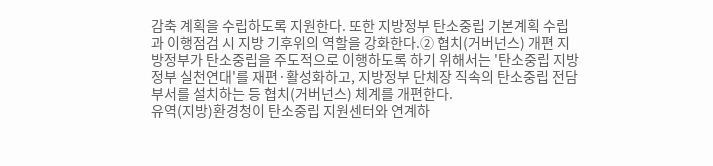감축 계획을 수립하도록 지원한다. 또한 지방정부 탄소중립 기본계획 수립과 이행점검 시 지방 기후위의 역할을 강화한다.② 협치(거버넌스) 개편 지방정부가 탄소중립을 주도적으로 이행하도록 하기 위해서는 '탄소중립 지방정부 실천연대'를 재편·활성화하고, 지방정부 단체장 직속의 탄소중립 전담 부서를 설치하는 등 협치(거버넌스) 체계를 개편한다.
유역(지방)환경청이 탄소중립 지원센터와 연계하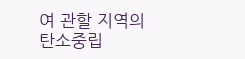여 관할 지역의 탄소중립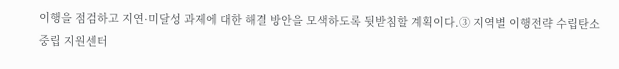이행을 점검하고 지연·미달성 과제에 대한 해결 방안을 모색하도록 뒷받침할 계획이다.③ 지역별 이행전략 수립탄소중립 지원센터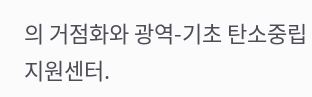의 거점화와 광역-기초 탄소중립 지원센터.